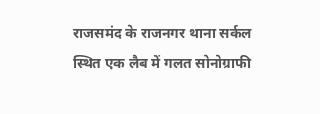राजसमंद के राजनगर थाना सर्कल स्थित एक लैब में गलत सोनोग्राफी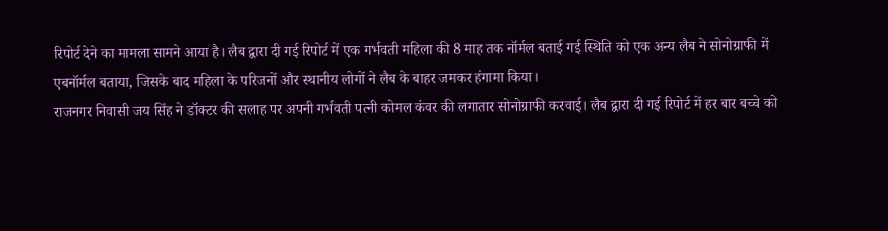रिपोर्ट देने का मामला सामने आया है। लैब द्वारा दी गई रिपोर्ट में एक गर्भवती महिला की 8 माह तक नॉर्मल बताई गई स्थिति को एक अन्य लैब ने सोनोग्राफी में एबनॉर्मल बताया, जिसके बाद महिला के परिजनों और स्थानीय लोगों ने लैब के बाहर जमकर हंगामा किया।
राजनगर निवासी जय सिंह ने डॉक्टर की सलाह पर अपनी गर्भवती पत्नी कोमल कंवर की लगातार सोनोग्राफी करवाई। लैब द्वारा दी गई रिपोर्ट में हर बार बच्चे को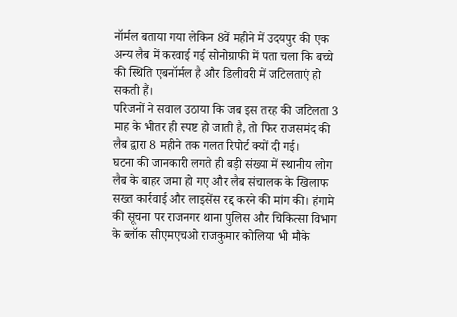नॉर्मल बताया गया लेकिन 8वें महीने में उदयपुर की एक अन्य लैब में करवाई गई सोनोग्राफी में पता चला कि बच्चे की स्थिति एबनॉर्मल है और डिलीवरी में जटिलताएं हो सकती हैं।
परिजनों ने सवाल उठाया कि जब इस तरह की जटिलता 3 माह के भीतर ही स्पष्ट हो जाती है, तो फिर राजसमंद की लैब द्वारा 8 महीने तक गलत रिपोर्ट क्यों दी गई।
घटना की जानकारी लगते ही बड़ी संख्या में स्थानीय लोग लैब के बाहर जमा हो गए और लैब संचालक के खिलाफ सख्त कार्रवाई और लाइसेंस रद्द करने की मांग की। हंगामे की सूचना पर राजनगर थाना पुलिस और चिकित्सा विभाग के ब्लॉक सीएमएचओ राजकुमार कोलिया भी मौके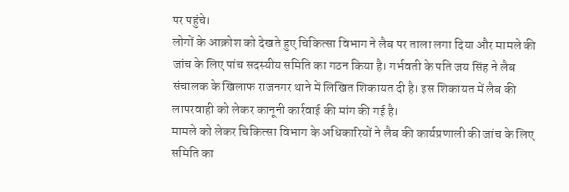पर पहुंचे।
लोगों के आक्रोश को देखते हुए चिकित्सा विभाग ने लैब पर ताला लगा दिया और मामले की जांच के लिए पांच सदस्यीय समिति का गठन किया है। गर्भवती के पति जय सिंह ने लैब संचालक के खिलाफ राजनगर थाने में लिखित शिकायत दी है। इस शिकायत में लैब की लापरवाही को लेकर कानूनी कार्रवाई की मांग की गई है।
मामले को लेकर चिकित्सा विभाग के अधिकारियों ने लैब की कार्यप्रणाली की जांच के लिए समिति का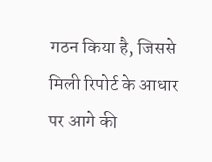गठन किया है, जिससे मिली रिपोर्ट के आधार पर आगे की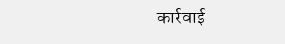कार्रवाई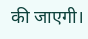की जाएगी।